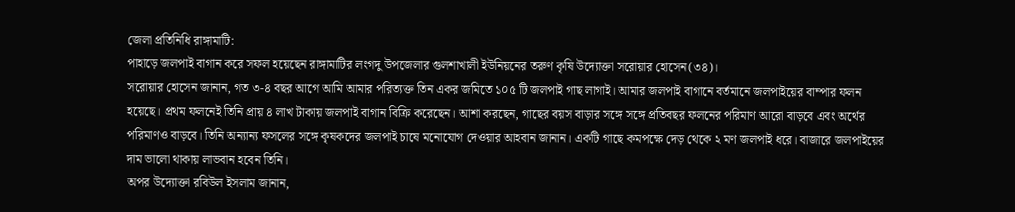জেলা প্রতিনিধি রাঙ্গামাটি:
পাহাড়ে জলপাই বাগান করে সফল হয়েছেন রাঙ্গামাটির লংগদু উপজেলার গুলশাখালী ইউনিয়নের তরুণ কৃষি উদ্যোক্তা সরোয়ার হোসেন(৩৪)।
সরোয়ার হোসেন জানান, গত ৩-৪ বছর আগে আমি আমার পরিত্যক্ত তিন একর জমিতে ১০৫ টি জলপাই গাছ লাগাই। আমার জলপাই বাগানে বর্তমানে জলপাইয়ের বাম্পার ফলন হয়েছে। প্রথম ফলনেই তিনি প্রায় ৪ লাখ টাকায় জলপাই বাগান বিক্রি করেছেন। আশা করছেন, গাছের বয়স বাড়ার সঙ্গে সঙ্গে প্রতিবছর ফলনের পরিমাণ আরো বাড়বে এবং অর্থের পরিমাণও বাড়বে। তিনি অন্যান্য ফসলের সঙ্গে কৃষকদের জলপাই চাষে মনোযোগ দেওয়ার আহবান জানান। একটি গাছে কমপক্ষে দেড় থেকে ২ মণ জলপাই ধরে। বাজারে জলপাইয়ের দাম ভালো থাকায় লাভবান হবেন তিনি।
অপর উদ্যোক্তা রবিউল ইসলাম জানান,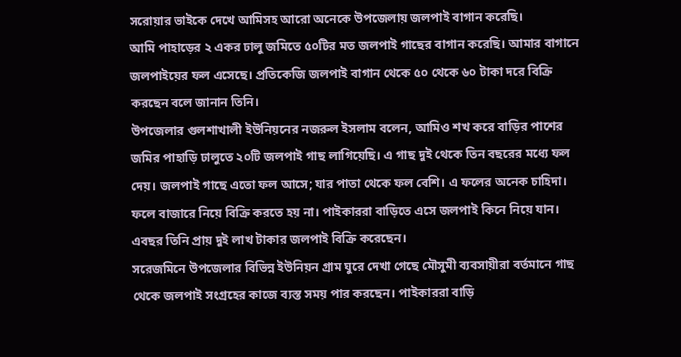সরোয়ার ভাইকে দেখে আমিসহ আরো অনেকে উপজেলায় জলপাই বাগান করেছি।
আমি পাহাড়ের ২ একর ঢালু জমিতে ৫০টির মত জলপাই গাছের বাগান করেছি। আমার বাগানে জলপাইয়ের ফল এসেছে। প্রতিকেজি জলপাই বাগান থেকে ৫০ থেকে ৬০ টাকা দরে বিক্রি করছেন বলে জানান তিনি।
উপজেলার গুলশাখালী ইউনিয়নের নজরুল ইসলাম বলেন, আমিও শখ করে বাড়ির পাশের জমির পাহাড়ি ঢালুতে ২০টি জলপাই গাছ লাগিয়েছি। এ গাছ দুই থেকে তিন বছরের মধ্যে ফল দেয়। জলপাই গাছে এতো ফল আসে; যার পাতা থেকে ফল বেশি। এ ফলের অনেক চাহিদা। ফলে বাজারে নিয়ে বিক্রি করতে হয় না। পাইকাররা বাড়িতে এসে জলপাই কিনে নিয়ে যান। এবছর তিনি প্রায় দুই লাখ টাকার জলপাই বিক্রি করেছেন।
সরেজমিনে উপজেলার বিভিন্ন ইউনিয়ন গ্রাম ঘুরে দেখা গেছে মৌসুমী ব্যবসায়ীরা বর্তমানে গাছ থেকে জলপাই সংগ্রহের কাজে ব্যস্ত সময় পার করছেন। পাইকাররা বাড়ি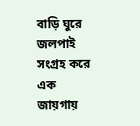বাড়ি ঘুরে জলপাই সংগ্রহ করে এক জায়গায়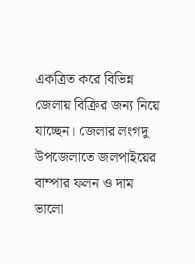একত্রিত করে বিভিন্ন জেলায় বিক্রির জন্য নিয়ে যাচ্ছেন। জেলার লংগদু উপজেলাতে জলপাইয়ের বাম্পার ফলন ও দাম ভালো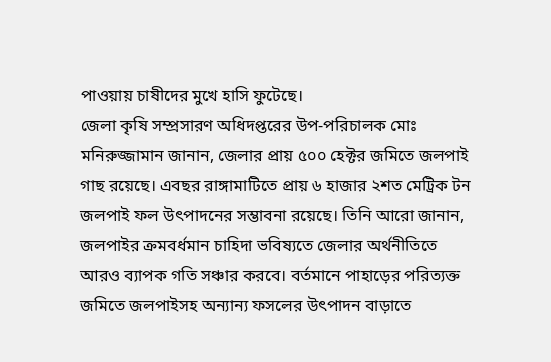পাওয়ায় চাষীদের মুখে হাসি ফুটেছে।
জেলা কৃষি সম্প্রসারণ অধিদপ্তরের উপ-পরিচালক মোঃ মনিরুজ্জামান জানান, জেলার প্রায় ৫০০ হেক্টর জমিতে জলপাই গাছ রয়েছে। এবছর রাঙ্গামাটিতে প্রায় ৬ হাজার ২শত মেট্রিক টন জলপাই ফল উৎপাদনের সম্ভাবনা রয়েছে। তিনি আরো জানান, জলপাইর ক্রমবর্ধমান চাহিদা ভবিষ্যতে জেলার অর্থনীতিতে আরও ব্যাপক গতি সঞ্চার করবে। বর্তমানে পাহাড়ের পরিত্যক্ত জমিতে জলপাইসহ অন্যান্য ফসলের উৎপাদন বাড়াতে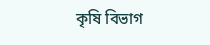কৃষি বিভাগ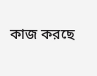কাজ করছে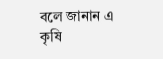বলে জানান এ কৃষি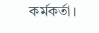কর্মকর্তা।